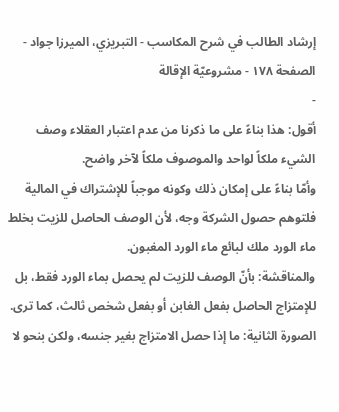إرشاد الطالب في شرح المكاسب - التبريزي، الميرزا جواد - الصفحة ١٧٨ - مشروعيّة الإقالة
-
أقول: هذا بناءً على ما ذكرنا من عدم اعتبار العقلاء وصف الشيء ملكاً لواحد والموصوف ملكاً لآخر واضح.
وأمّا بناءً على إمكان ذلك وكونه موجباً للإشتراك في المالية فلتوهم حصول الشركة وجه، لأن الوصف الحاصل للزيت بخلط ماء الورد ملك لبائع ماء الورد المغبون.
والمناقشة: بأنّ الوصف للزيت لم يحصل بماء الورد فقط، بل للإمتزاج الحاصل بفعل الغابن أو بفعل شخص ثالث، كما ترى.
الصورة الثانية: ما إذا حصل الامتزاج بغير جنسه، ولكن بنحو لا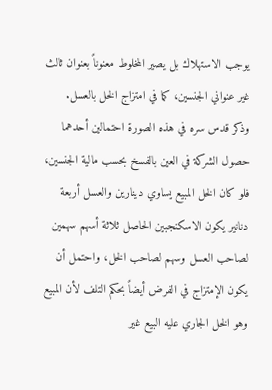يوجب الاستهلاك بل يصير المخلوط معنوناً بعنوان ثالث غير عنواني الجنسين، كما في امتزاج الخل بالعسل.
وذكر قدس سره في هذه الصورة احتمالين أحدهما حصول الشركة في العين بالفسخ بحسب مالية الجنسين، فلو كان الخل المبيع يساوي دينارين والعسل أربعة دنانير يكون الاسكنجبين الحاصل ثلاثة أسهم سهمين لصاحب العسل وسهم لصاحب الخل، واحتمل أن يكون الإمتزاج في الفرض أيضاً بحكم التلف لأن المبيع وهو الخل الجاري عليه البيع غير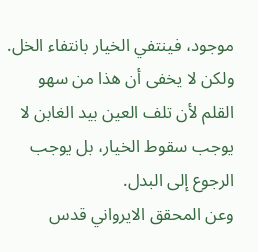موجود، فينتفي الخيار بانتفاء الخل.
ولكن لا يخفى أن هذا من سهو القلم لأن تلف العين بيد الغابن لا يوجب سقوط الخيار، بل يوجب الرجوع إلى البدل.
وعن المحقق الايرواني قدس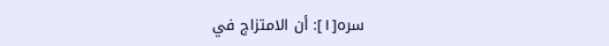سره[١]: أن الامتزاج في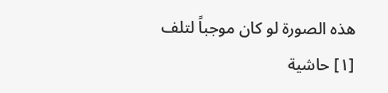هذه الصورة لو كان موجباً لتلف
[١] حاشية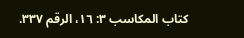كتاب المكاسب ٣: ١٦، الرقم ٣٣٧.